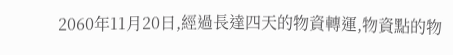2060年11月20日,經過長達四天的物資轉運,物資點的物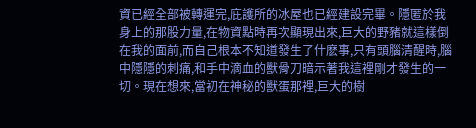資已經全部被轉運完,庇護所的冰屋也已經建設完畢。隱匿於我身上的那股力量,在物資點時再次顯現出來,巨大的野豬就這樣倒在我的面前,而自己根本不知道發生了什麽事,只有頭腦清醒時,腦中隱隱的刺痛,和手中滴血的獸骨刀暗示著我這裡剛才發生的一切。現在想來,當初在神秘的獸蛋那裡,巨大的樹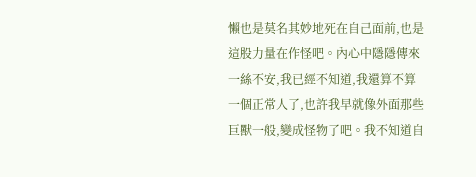懶也是莫名其妙地死在自己面前,也是這股力量在作怪吧。內心中隱隱傳來一絲不安,我已經不知道,我還算不算一個正常人了,也許我早就像外面那些巨獸一般,變成怪物了吧。我不知道自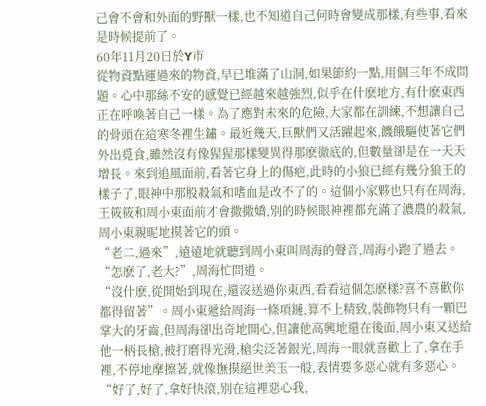己會不會和外面的野獸一樣,也不知道自己何時會變成那樣,有些事,看來是時候提前了。
60年11月20日於Y市
從物資點運過來的物資,早已堆滿了山洞,如果節約一點,用個三年不成問題。心中那絲不安的感覺已經越來越強烈,似乎在什麽地方,有什麽東西正在呼喚著自己一樣。為了應對未來的危險,大家都在訓練,不想讓自己的骨頭在這寒冬裡生鏽。最近幾天,巨獸們又活躍起來,饑餓驅使著它們外出覓食,雖然沒有像猩猩那樣變異得那麽徹底的,但數量卻是在一天天增長。來到追風面前,看著它身上的傷疤,此時的小狼已經有幾分狼王的樣子了,眼神中那股殺氣和嗜血是改不了的。這個小家夥也只有在周海,王筱筱和周小東面前才會撒撒嬌,別的時候眼神裡都充滿了濃農的殺氣,周小東親昵地摸著它的頭。
“老二,過來”,遠遠地就聽到周小東叫周海的聲音,周海小跑了過去。
“怎麽了,老大?”,周海忙問道。
“沒什麽,從開始到現在,還沒送過你東西,看看這個怎麽樣?喜不喜歡你都得留著”。周小東遞給周海一條項鏈,算不上精致,裝飾物只有一顆巴掌大的牙齒,但周海卻出奇地開心,但讓他高興地還在後面,周小東又送給他一柄長槍,被打磨得光滑,槍尖泛著銀光,周海一眼就喜歡上了,拿在手裡,不停地摩擦著,就像撫摸絕世美玉一般,表情要多惡心就有多惡心。
“好了,好了,拿好快滾,別在這裡惡心我,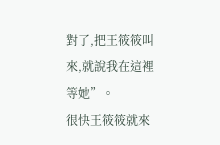對了,把王筱筱叫來,就說我在這裡等她”。
很快王筱筱就來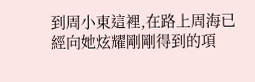到周小東這裡,在路上周海已經向她炫耀剛剛得到的項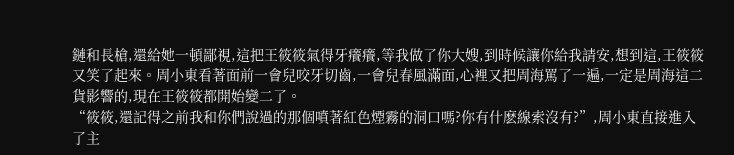鏈和長槍,還給她一頓鄙視,這把王筱筱氣得牙癢癢,等我做了你大嫂,到時候讓你給我請安,想到這,王筱筱又笑了起來。周小東看著面前一會兒咬牙切齒,一會兒春風滿面,心裡又把周海罵了一遍,一定是周海這二貨影響的,現在王筱筱都開始變二了。
“筱筱,還記得之前我和你們說過的那個噴著紅色煙霧的洞口嗎?你有什麽線索沒有?”,周小東直接進入了主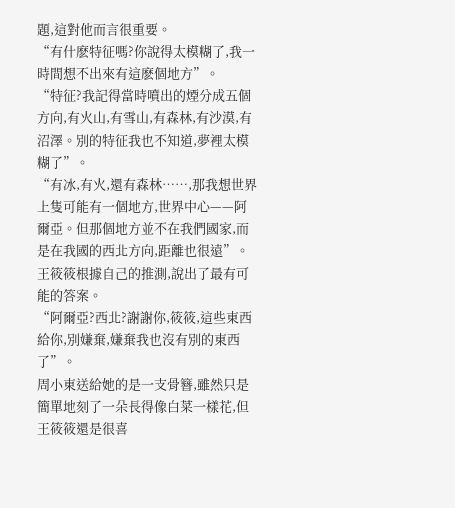題,這對他而言很重要。
“有什麽特征嗎?你說得太模糊了,我一時間想不出來有這麽個地方”。
“特征?我記得當時噴出的煙分成五個方向,有火山,有雪山,有森林,有沙漠,有沼澤。別的特征我也不知道,夢裡太模糊了”。
“有冰,有火,還有森林……,那我想世界上隻可能有一個地方,世界中心——阿爾亞。但那個地方並不在我們國家,而是在我國的西北方向,距離也很遠”。王筱筱根據自己的推測,說出了最有可能的答案。
“阿爾亞?西北?謝謝你,筱筱,這些東西給你,別嫌棄,嫌棄我也沒有別的東西了”。
周小東送給她的是一支骨簪,雖然只是簡單地刻了一朵長得像白菜一樣花,但王筱筱還是很喜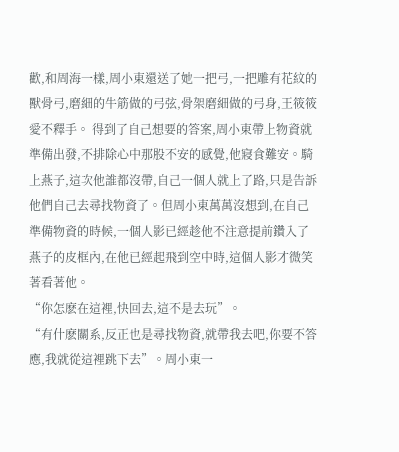歡,和周海一樣,周小東還送了她一把弓,一把雕有花紋的獸骨弓,磨細的牛筋做的弓弦,骨架磨細做的弓身,王筱筱愛不釋手。 得到了自己想要的答案,周小東帶上物資就準備出發,不排除心中那股不安的感覺,他寢食難安。騎上燕子,這次他誰都沒帶,自己一個人就上了路,只是告訴他們自己去尋找物資了。但周小東萬萬沒想到,在自己準備物資的時候,一個人影已經趁他不注意提前鑽入了燕子的皮框內,在他已經起飛到空中時,這個人影才微笑著看著他。
“你怎麽在這裡,快回去,這不是去玩”。
“有什麽關系,反正也是尋找物資,就帶我去吧,你要不答應,我就從這裡跳下去”。周小東一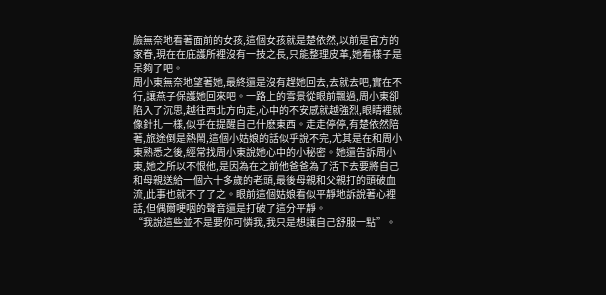臉無奈地看著面前的女孩,這個女孩就是楚依然,以前是官方的家眷,現在在庇護所裡沒有一技之長,只能整理皮革,她看樣子是呆夠了吧。
周小東無奈地望著她,最終還是沒有趕她回去,去就去吧,實在不行,讓燕子保護她回來吧。一路上的雪景從眼前飄過,周小東卻陷入了沉思,越往西北方向走,心中的不安感就越強烈,眼睛裡就像針扎一樣,似乎在提醒自己什麽東西。走走停停,有楚依然陪著,旅途倒是熱鬧,這個小姑娘的話似乎說不完,尤其是在和周小東熟悉之後,經常找周小東說她心中的小秘密。她還告訴周小東,她之所以不恨他,是因為在之前他爸爸為了活下去要將自己和母親送給一個六十多歲的老頭,最後母親和父親打的頭破血流,此事也就不了了之。眼前這個姑娘看似平靜地訴說著心裡話,但偶爾哽咽的聲音還是打破了這分平靜。
“我說這些並不是要你可憐我,我只是想讓自己舒服一點”。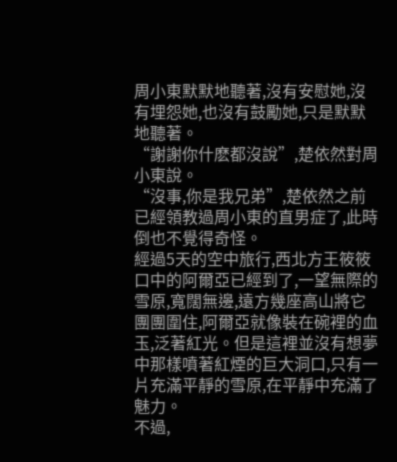周小東默默地聽著,沒有安慰她,沒有埋怨她,也沒有鼓勵她,只是默默地聽著。
“謝謝你什麽都沒說”,楚依然對周小東說。
“沒事,你是我兄弟”,楚依然之前已經領教過周小東的直男症了,此時倒也不覺得奇怪。
經過5天的空中旅行,西北方王筱筱口中的阿爾亞已經到了,一望無際的雪原,寬闊無邊,遠方幾座高山將它團團圍住,阿爾亞就像裝在碗裡的血玉,泛著紅光。但是這裡並沒有想夢中那樣噴著紅煙的巨大洞口,只有一片充滿平靜的雪原,在平靜中充滿了魅力。
不過,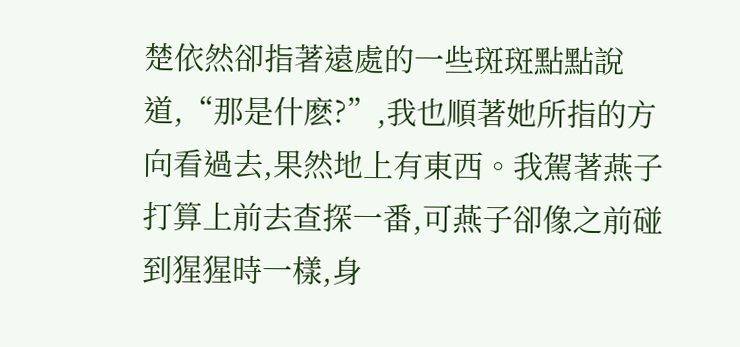楚依然卻指著遠處的一些斑斑點點說道,“那是什麽?”,我也順著她所指的方向看過去,果然地上有東西。我駕著燕子打算上前去查探一番,可燕子卻像之前碰到猩猩時一樣,身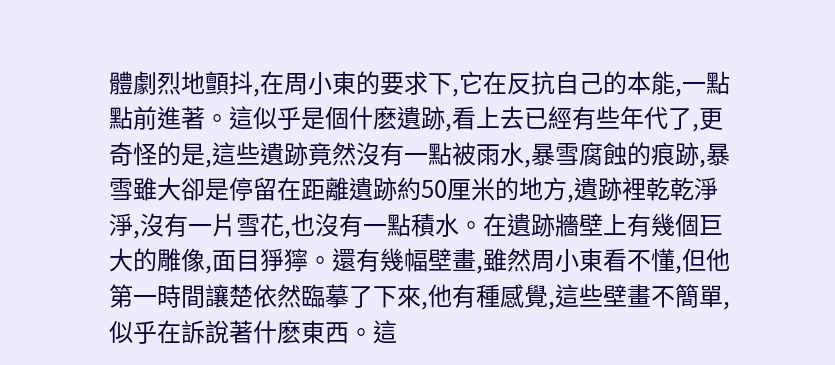體劇烈地顫抖,在周小東的要求下,它在反抗自己的本能,一點點前進著。這似乎是個什麽遺跡,看上去已經有些年代了,更奇怪的是,這些遺跡竟然沒有一點被雨水,暴雪腐蝕的痕跡,暴雪雖大卻是停留在距離遺跡約50厘米的地方,遺跡裡乾乾淨淨,沒有一片雪花,也沒有一點積水。在遺跡牆壁上有幾個巨大的雕像,面目猙獰。還有幾幅壁畫,雖然周小東看不懂,但他第一時間讓楚依然臨摹了下來,他有種感覺,這些壁畫不簡單,似乎在訴說著什麽東西。這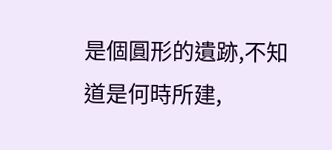是個圓形的遺跡,不知道是何時所建,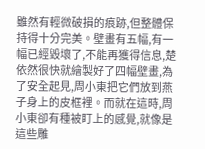雖然有輕微破損的痕跡,但整體保持得十分完美。壁畫有五幅,有一幅已經毀壞了,不能再獲得信息,楚依然很快就繪製好了四幅壁畫,為了安全起見,周小東把它們放到燕子身上的皮框裡。而就在這時,周小東卻有種被盯上的感覺,就像是這些雕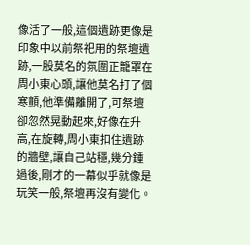像活了一般,這個遺跡更像是印象中以前祭祀用的祭壇遺跡,一股莫名的氛圍正籠罩在周小東心頭,讓他莫名打了個寒顫,他準備離開了,可祭壇卻忽然晃動起來,好像在升高,在旋轉,周小東扣住遺跡的牆壁,讓自己站穩,幾分鍾過後,剛才的一幕似乎就像是玩笑一般,祭壇再沒有變化。